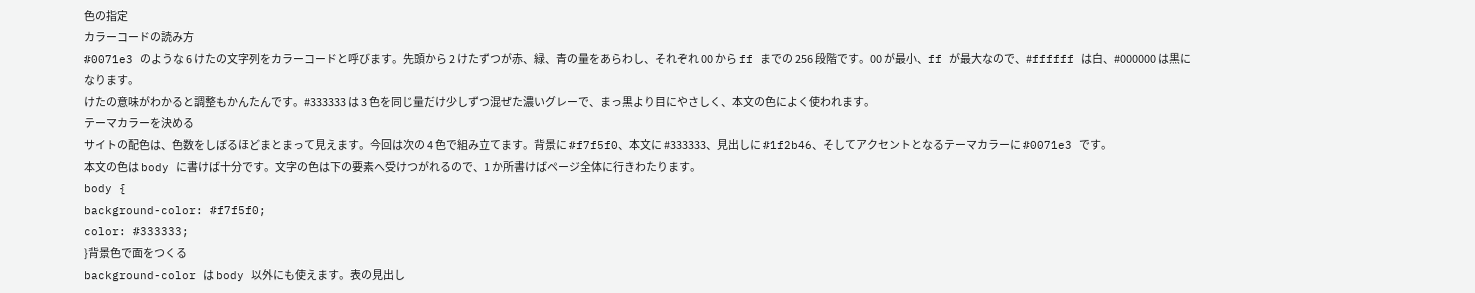色の指定
カラーコードの読み方
#0071e3 のような 6 けたの文字列をカラーコードと呼びます。先頭から 2 けたずつが赤、緑、青の量をあらわし、それぞれ 00 から ff までの 256 段階です。00 が最小、ff が最大なので、#ffffff は白、#000000 は黒になります。
けたの意味がわかると調整もかんたんです。#333333 は 3 色を同じ量だけ少しずつ混ぜた濃いグレーで、まっ黒より目にやさしく、本文の色によく使われます。
テーマカラーを決める
サイトの配色は、色数をしぼるほどまとまって見えます。今回は次の 4 色で組み立てます。背景に #f7f5f0、本文に #333333、見出しに #1f2b46、そしてアクセントとなるテーマカラーに #0071e3 です。
本文の色は body に書けば十分です。文字の色は下の要素へ受けつがれるので、1 か所書けばページ全体に行きわたります。
body {
background-color: #f7f5f0;
color: #333333;
}背景色で面をつくる
background-color は body 以外にも使えます。表の見出し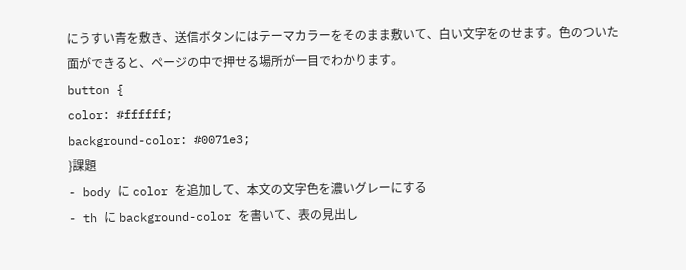にうすい青を敷き、送信ボタンにはテーマカラーをそのまま敷いて、白い文字をのせます。色のついた面ができると、ページの中で押せる場所が一目でわかります。
button {
color: #ffffff;
background-color: #0071e3;
}課題
- body に color を追加して、本文の文字色を濃いグレーにする
- th に background-color を書いて、表の見出し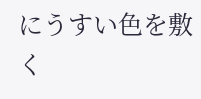にうすい色を敷く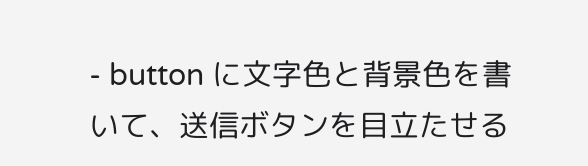- button に文字色と背景色を書いて、送信ボタンを目立たせる